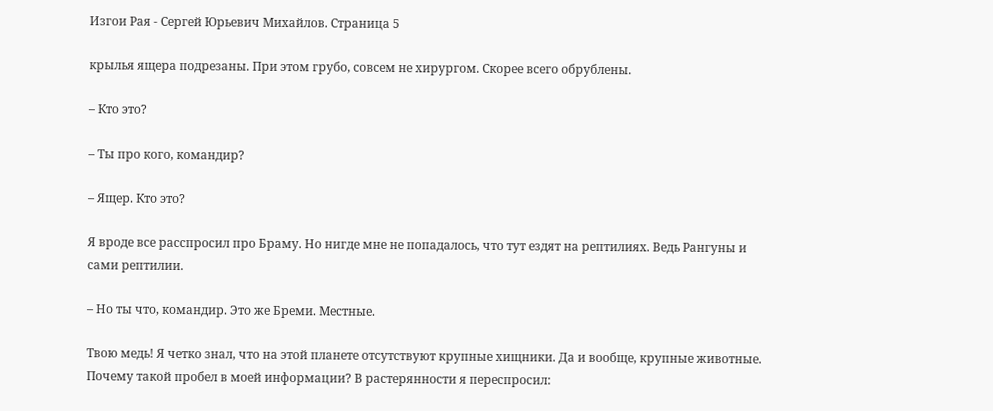Изгои Рая - Сергей Юрьевич Михайлов. Страница 5

крылья ящера подрезаны. При этом грубо, совсем не хирургом. Скорее всего обрублены.

– Кто это?

– Ты про кого, командир?

– Ящер. Кто это?

Я вроде все расспросил про Браму. Но нигде мне не попадалось, что тут ездят на рептилиях. Ведь Рангуны и сами рептилии.

– Но ты что, командир. Это же Бреми. Местные.

Твою медь! Я четко знал, что на этой планете отсутствуют крупные хищники. Да и вообще, крупные животные. Почему такой пробел в моей информации? В растерянности я переспросил: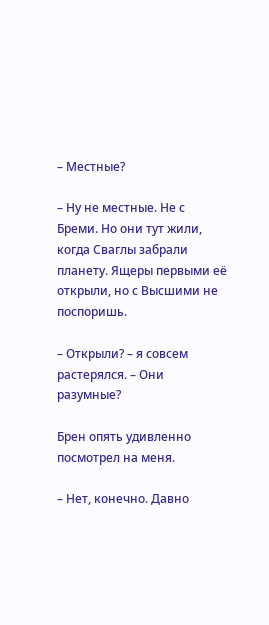– Местные?

– Ну не местные. Не с Бреми. Но они тут жили, когда Сваглы забрали планету. Ящеры первыми её открыли, но с Высшими не поспоришь.

– Открыли? – я совсем растерялся. – Они разумные?

Брен опять удивленно посмотрел на меня.

– Нет, конечно. Давно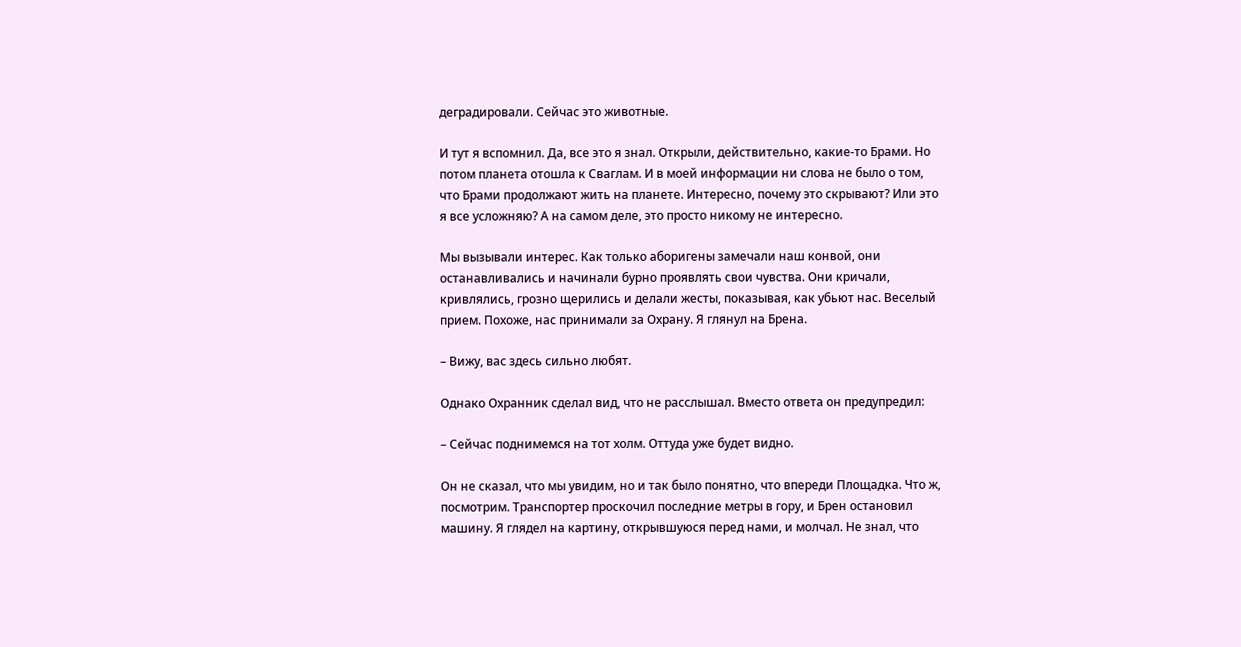деградировали. Сейчас это животные.

И тут я вспомнил. Да, все это я знал. Открыли, действительно, какие-то Брами. Но потом планета отошла к Сваглам. И в моей информации ни слова не было о том, что Брами продолжают жить на планете. Интересно, почему это скрывают? Или это я все усложняю? А на самом деле, это просто никому не интересно.

Мы вызывали интерес. Как только аборигены замечали наш конвой, они останавливались и начинали бурно проявлять свои чувства. Они кричали, кривлялись, грозно щерились и делали жесты, показывая, как убьют нас. Веселый прием. Похоже, нас принимали за Охрану. Я глянул на Брена.

– Вижу, вас здесь сильно любят.

Однако Охранник сделал вид, что не расслышал. Вместо ответа он предупредил:

– Сейчас поднимемся на тот холм. Оттуда уже будет видно.

Он не сказал, что мы увидим, но и так было понятно, что впереди Площадка. Что ж, посмотрим. Транспортер проскочил последние метры в гору, и Брен остановил машину. Я глядел на картину, открывшуюся перед нами, и молчал. Не знал, что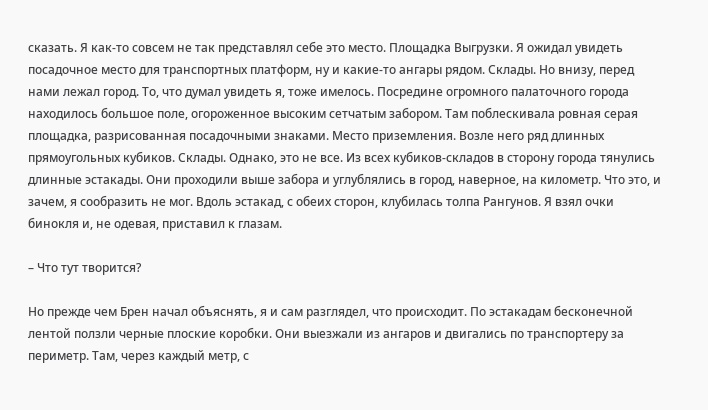сказать. Я как-то совсем не так представлял себе это место. Площадка Выгрузки. Я ожидал увидеть посадочное место для транспортных платформ, ну и какие-то ангары рядом. Склады. Но внизу, перед нами лежал город. То, что думал увидеть я, тоже имелось. Посредине огромного палаточного города находилось большое поле, огороженное высоким сетчатым забором. Там поблескивала ровная серая площадка, разрисованная посадочными знаками. Место приземления. Возле него ряд длинных прямоугольных кубиков. Склады. Однако, это не все. Из всех кубиков-складов в сторону города тянулись длинные эстакады. Они проходили выше забора и углублялись в город, наверное, на километр. Что это, и зачем, я сообразить не мог. Вдоль эстакад, с обеих сторон, клубилась толпа Рангунов. Я взял очки бинокля и, не одевая, приставил к глазам.

– Что тут творится?

Но прежде чем Брен начал объяснять, я и сам разглядел, что происходит. По эстакадам бесконечной лентой ползли черные плоские коробки. Они выезжали из ангаров и двигались по транспортеру за периметр. Там, через каждый метр, с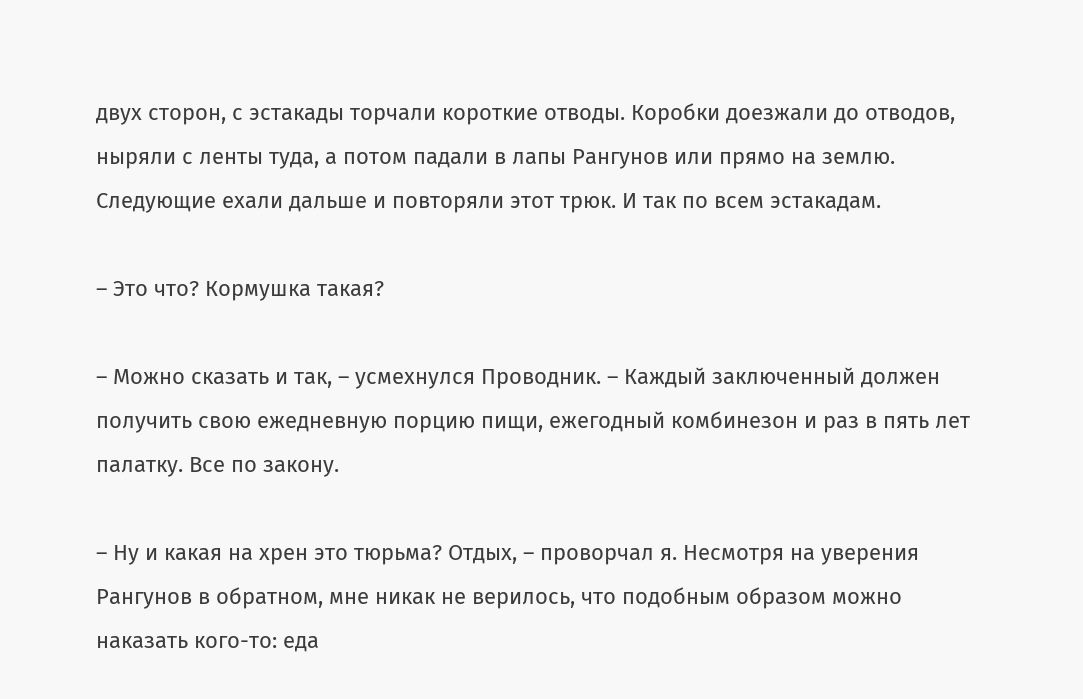двух сторон, с эстакады торчали короткие отводы. Коробки доезжали до отводов, ныряли с ленты туда, а потом падали в лапы Рангунов или прямо на землю. Следующие ехали дальше и повторяли этот трюк. И так по всем эстакадам.

– Это что? Кормушка такая?

– Можно сказать и так, – усмехнулся Проводник. – Каждый заключенный должен получить свою ежедневную порцию пищи, ежегодный комбинезон и раз в пять лет палатку. Все по закону.

– Ну и какая на хрен это тюрьма? Отдых, – проворчал я. Несмотря на уверения Рангунов в обратном, мне никак не верилось, что подобным образом можно наказать кого-то: еда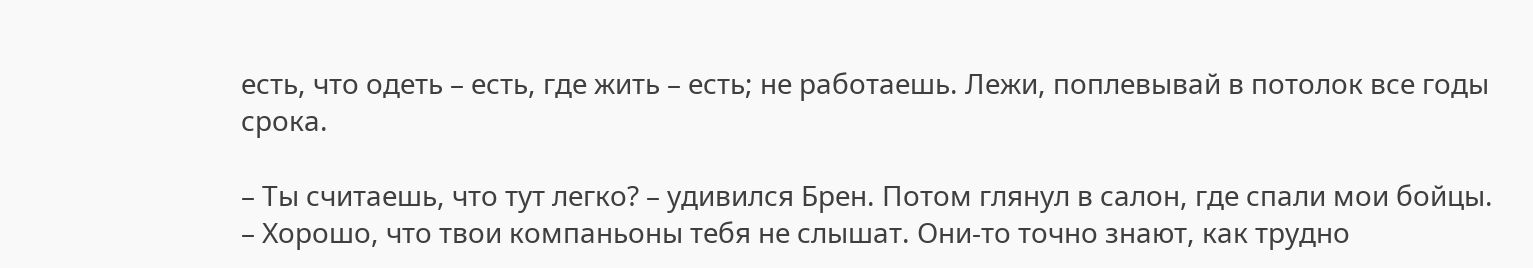есть, что одеть – есть, где жить – есть; не работаешь. Лежи, поплевывай в потолок все годы срока.

– Ты считаешь, что тут легко? – удивился Брен. Потом глянул в салон, где спали мои бойцы. – Хорошо, что твои компаньоны тебя не слышат. Они-то точно знают, как трудно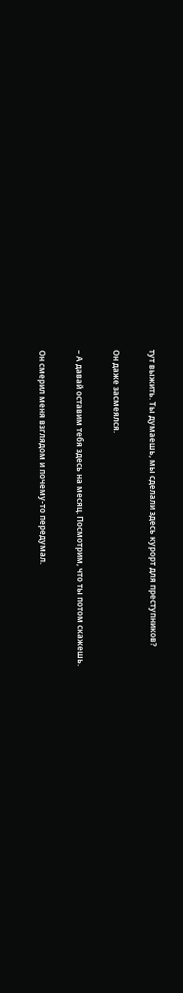тут выжить. Ты думаешь, мы сделали здесь курорт для преступников?

Он даже засмеялся.

– А давай оставим тебя здесь на месяц. Посмотрим, что ты потом скажешь.

Он смерил меня взглядом и почему-то передумал.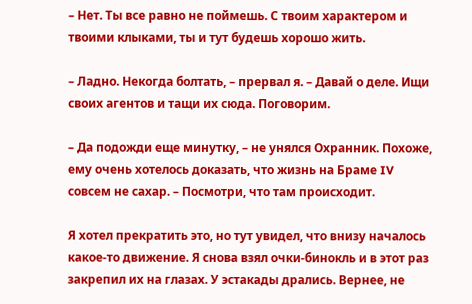– Нет. Ты все равно не поймешь. С твоим характером и твоими клыками, ты и тут будешь хорошо жить.

– Ладно. Некогда болтать, – прервал я. – Давай о деле. Ищи своих агентов и тащи их сюда. Поговорим.

– Да подожди еще минутку, – не унялся Охранник. Похоже, ему очень хотелось доказать, что жизнь на Браме IV совсем не сахар. – Посмотри, что там происходит.

Я хотел прекратить это, но тут увидел, что внизу началось какое-то движение. Я снова взял очки-бинокль и в этот раз закрепил их на глазах. У эстакады дрались. Вернее, не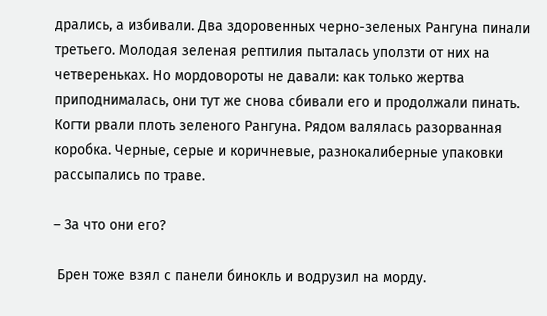дрались, а избивали. Два здоровенных черно-зеленых Рангуна пинали третьего. Молодая зеленая рептилия пыталась уползти от них на четвереньках. Но мордовороты не давали: как только жертва приподнималась, они тут же снова сбивали его и продолжали пинать. Когти рвали плоть зеленого Рангуна. Рядом валялась разорванная коробка. Черные, серые и коричневые, разнокалиберные упаковки рассыпались по траве.

– За что они его?

 Брен тоже взял с панели бинокль и водрузил на морду.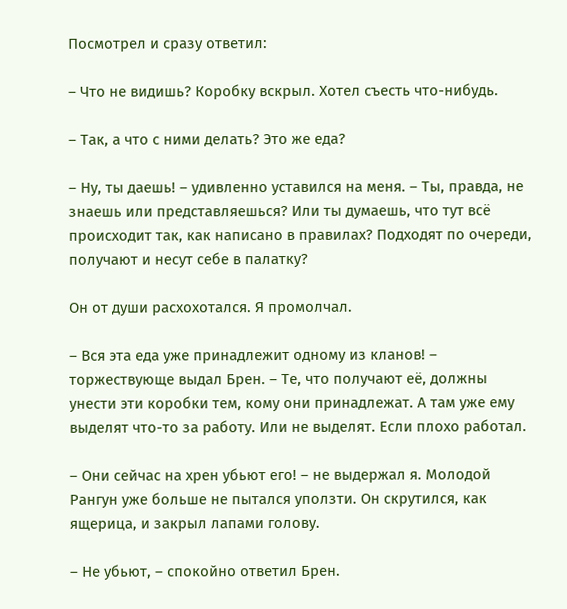Посмотрел и сразу ответил:

– Что не видишь? Коробку вскрыл. Хотел съесть что-нибудь.

– Так, а что с ними делать? Это же еда?

– Ну, ты даешь! – удивленно уставился на меня. – Ты, правда, не знаешь или представляешься? Или ты думаешь, что тут всё происходит так, как написано в правилах? Подходят по очереди, получают и несут себе в палатку?

Он от души расхохотался. Я промолчал.

– Вся эта еда уже принадлежит одному из кланов! – торжествующе выдал Брен. – Те, что получают её, должны унести эти коробки тем, кому они принадлежат. А там уже ему выделят что-то за работу. Или не выделят. Если плохо работал.

– Они сейчас на хрен убьют его! – не выдержал я. Молодой Рангун уже больше не пытался уползти. Он скрутился, как ящерица, и закрыл лапами голову.

– Не убьют, – спокойно ответил Брен.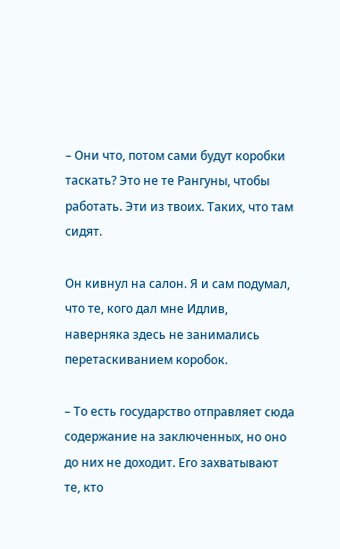– Они что, потом сами будут коробки таскать? Это не те Рангуны, чтобы работать. Эти из твоих. Таких, что там сидят.

Он кивнул на салон. Я и сам подумал, что те, кого дал мне Идлив, наверняка здесь не занимались перетаскиванием коробок.

– То есть государство отправляет сюда содержание на заключенных, но оно до них не доходит. Его захватывают те, кто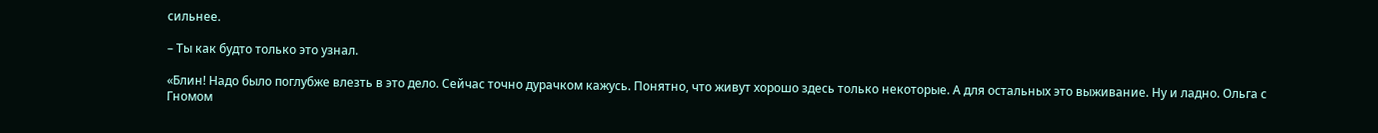сильнее.

– Ты как будто только это узнал.

«Блин! Надо было поглубже влезть в это дело. Сейчас точно дурачком кажусь. Понятно, что живут хорошо здесь только некоторые. А для остальных это выживание. Ну и ладно. Ольга с Гномом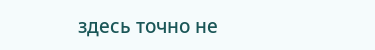здесь точно не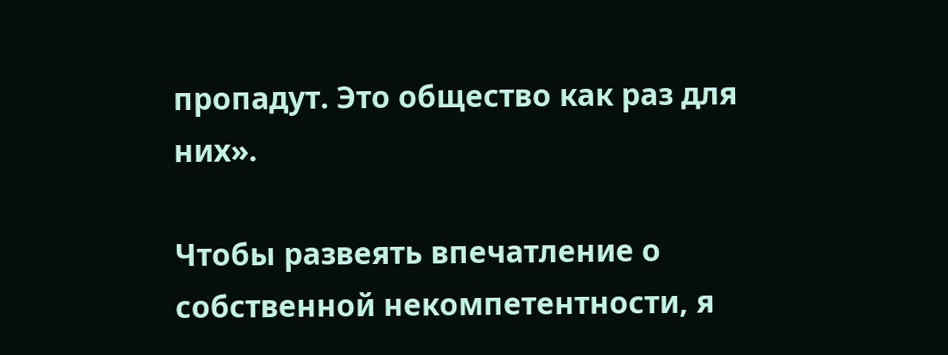пропадут. Это общество как раз для них».

Чтобы развеять впечатление о собственной некомпетентности, я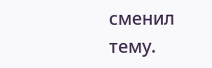сменил тему.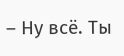– Ну всё. Ты